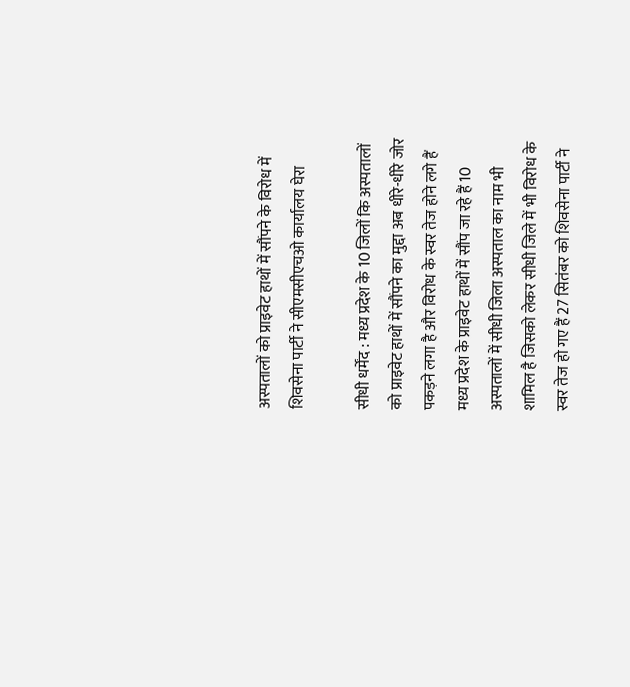अस्पतालों को प्राइवेट हाथों में सौंपने के विरोध में शिवसेना पार्टी ने सीएमसीएचओ कार्यालय घेरा

सीधी धर्मेंद : मध्य प्रदेश के 10 जिलों कि अस्पतालों को प्राइवेट हाथों में सौंपने का मुद्दा अब धीरे-धीरे जोर पकड़ने लगा है और विरोध के स्वर तेज होने लगे हैं मध्य प्रदेश के प्राइवेट हाथों में सौंप जा रहे हैं 10 अस्पतालों में सीधी जिला अस्पताल का नाम भी शामिल है जिसको लेकर सीधी जिले में भी विरोध के स्वर तेज हो गए हैं 27 सितंबर को शिवसेना पार्टी ने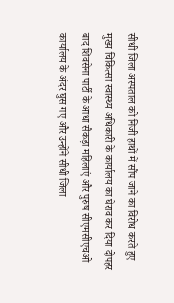सीधी जिला अस्पताल को निजी हाथों में सौंप जाने का विरोध करते हुए मुख्य चिकित्सा स्वास्थ्य अधिकारी के कार्यालय का घेराव कर दिया दोपहर बाद शिवसेना पार्टी के आधा सैकड़ा महिलाएं और पुरुष सीएमसीएचओ कार्यालय के अंदर घुस गए और उन्होंने सीधी जिला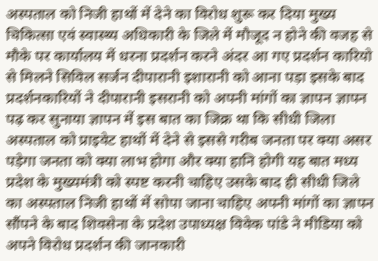अस्पताल को निजी हाथों में देने का विरोध शुरू कर दिया मुख्य चिकित्सा एवं स्वास्थ्य अधिकारी के जिले में मौजूद न होने की वजह से मौके पर कार्यालय में धरना प्रदर्शन करने अंदर आ गए प्रदर्शन कारियो से मिलने सिविल सर्जन दीपारानी इशारानी को आना पड़ा इसके बाद प्रदर्शनकारियों ने दीपारानी इसरानी को अपनी मांगों का ज्ञापन ज्ञापन पढ़ कर सुनाया ज्ञापन में इस बात का जिक्र था कि सीधी जिला अस्पताल को प्राइवेट हाथों में देने से इससे गरीब जनता पर क्या असर पड़ेगा जनता को क्या लाभ होगा और क्या हानि होगी यह बात मध्य प्रदेश के मुख्यमंत्री को स्पष्ट करनी चाहिए उसके बाद ही सीधी जिले का अस्पताल निजी हाथों में सोपा जाना चाहिए अपनी मांगों का ज्ञापन सौंपने के बाद शिवसेना के प्रदेश उपाध्यक्ष विवेक पांडे ने मीडिया को अपने विरोध प्रदर्शन की जानकारी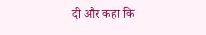दी और कहा कि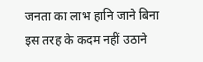जनता का लाभ हानि जाने बिना इस तरह के कदम नहीं उठाने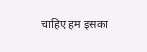चाहिए हम इसका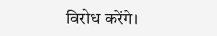विरोध करेंगे।